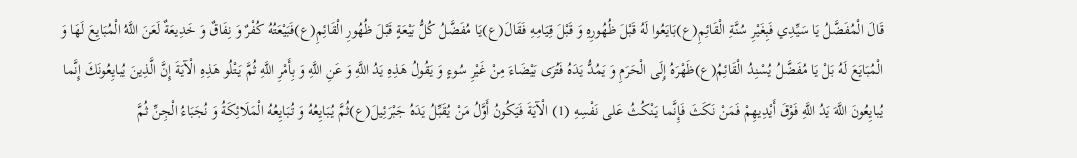قَالَ الْمُفَضَّلُ يَا سَيِّدِي فَبِغَيْرِ سُنَّةِ الْقَائِمِ(ع)بَايَعُوا لَهُ قَبْلَ ظُهُورِهِ وَ قَبْلَ قِيَامِهِ فَقَالَ(ع)يَا مُفَضَّلُ كُلُّ بَيْعَةٍ قَبْلَ ظُهُورِ الْقَائِمِ(ع)فَبَيْعَتُهُ كُفْرٌ وَ نِفَاقٌ وَ خَدِيعَةٌ لَعَنَ اللَّهُ الْمُبَايِعَ لَهَا وَ الْمُبَايَعَ لَهُ بَلْ يَا مُفَضَّلُ يُسْنِدُ الْقَائِمُ(ع)ظَهْرَهُ إِلَى الْحَرَمِ وَ يَمُدُّ يَدَهُ فَتُرَى بَيْضَاءَ مِنْ غَيْرِ سُوءٍ وَ يَقُولُ هَذِهِ يَدُ اللَّهِ وَ عَنِ اللَّهِ وَ بِأَمْرِ اللَّهِ ثُمَّ يَتْلُو هَذِهِ الْآيَةَ إِنَّ الَّذِينَ يُبايِعُونَكَ إِنَّما يُبايِعُونَ اللَّهَ يَدُ اللَّهِ فَوْقَ أَيْدِيهِمْ فَمَنْ نَكَثَ فَإِنَّما يَنْكُثُ عَلى نَفْسِهِ (1) الْآيَةَ فَيَكُونُ أَوَّلُ مَنْ يُقَبِّلُ يَدَهُ جَبْرَئِيلَ(ع)ثُمَّ يُبَايِعُهُ وَ تُبَايِعُهُ الْمَلَائِكَةُ وَ نُجَبَاءُ الْجِنِّ ثُمَّ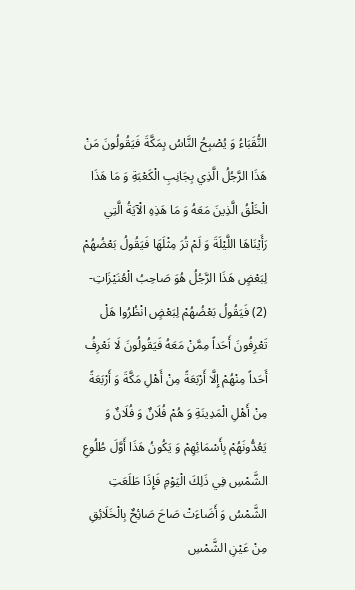النُّقَبَاءُ وَ يُصْبِحُ النَّاسُ بِمَكَّةَ فَيَقُولُونَ مَنْ هَذَا الرَّجُلُ الَّذِي بِجَانِبِ الْكَعْبَةِ وَ مَا هَذَا الْخَلْقُ الَّذِينَ مَعَهُ وَ مَا هَذِهِ الْآيَةُ الَّتِي رَأَيْنَاهَا اللَّيْلَةَ وَ لَمْ تُرَ مِثْلَهَا فَيَقُولُ بَعْضُهُمْ لِبَعْضٍ هَذَا الرَّجُلُ هُوَ صَاحِبُ الْعُنَيْزَاتِ- (2) فَيَقُولُ بَعْضُهُمْ لِبَعْضٍ انْظُرُوا هَلْ تَعْرِفُونَ أَحَداً مِمَّنْ مَعَهُ فَيَقُولُونَ لَا نَعْرِفُ أَحَداً مِنْهُمْ إِلَّا أَرْبَعَةً مِنْ أَهْلِ مَكَّةَ وَ أَرْبَعَةً مِنْ أَهْلِ الْمَدِينَةِ وَ هُمْ فُلَانٌ وَ فُلَانٌ وَ يَعُدُّونَهُمْ بِأَسْمَائِهِمْ وَ يَكُونُ هَذَا أَوَّلَ طُلُوعِ الشَّمْسِ فِي ذَلِكَ الْيَوْمِ فَإِذَا طَلَعَتِ الشَّمْسُ وَ أَضَاءَتْ صَاحَ صَائِحٌ بِالْخَلَائِقِ مِنْ عَيْنِ الشَّمْسِ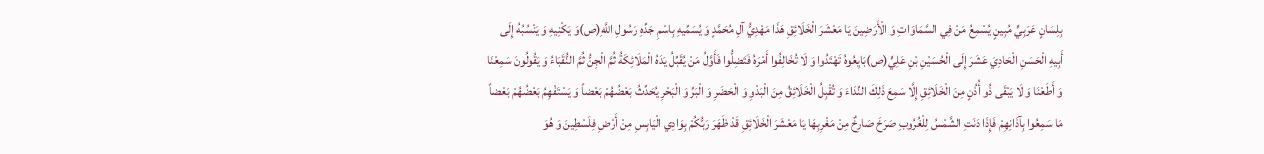بِلِسَانٍ عَرَبِيٍّ مُبِينٍ يُسْمِعُ مَنْ فِي السَّمَاوَاتِ وَ الْأَرَضِينَ يَا مَعْشَرَ الْخَلَائِقِ هَذَا مَهْدِيُّ آلِ مُحَمَّدٍ وَ يُسَمِّيهِ بِاسْمِ جَدِّهِ رَسُولِ اللَّهِ(ص)وَ يَكْنِيهِ وَ يَنْسُبُهُ إِلَى أَبِيهِ الْحَسَنِ الْحَادِيَ عَشَرَ إِلَى الْحُسَيْنِ بْنِ عَلِيٍّ(ص)بَايِعُوهُ تَهْتَدُوا وَ لَا تُخَالِفُوا أَمْرَهُ فَتَضِلُّوا فَأَوَّلُ مَنْ يُقَبِّلُ يَدَهُ الْمَلَائِكَةُ ثُمَّ الْجِنُّ ثُمَّ النُّقَبَاءُ وَ يَقُولُونَ سَمِعْنَا وَ أَطَعْنَا وَ لَا يَبْقَى ذُو أُذُنٍ مِنَ الْخَلَائِقِ إِلَّا سَمِعَ ذَلِكَ النِّدَاءَ وَ تُقْبِلُ الْخَلَائِقُ مِنَ الْبَدْوِ وَ الْحَضَرِ وَ الْبَرِّ وَ الْبَحْرِ يُحَدِّثُ بَعْضُهُمْ بَعْضاً وَ يَسْتَفْهِمُ بَعْضُهُمْ بَعْضاً مَا سَمِعُوا بِآذَانِهِمْ فَإِذَا دَنَتِ الشَّمْسُ لِلْغُرُوبِ صَرَخَ صَارِخٌ مِنْ مَغْرِبِهَا يَا مَعْشَرَ الْخَلَائِقِ قَدْ ظَهَرَ رَبُّكُمْ بِوَادِي الْيَابِسِ مِنْ أَرْضِ فِلَسْطِينَ وَ هُوَ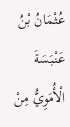عُثْمَانُ بْنُ عَنْبَسَةَ الْأُمَوِيُّ مِنْ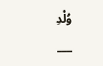وُلْدِ
___